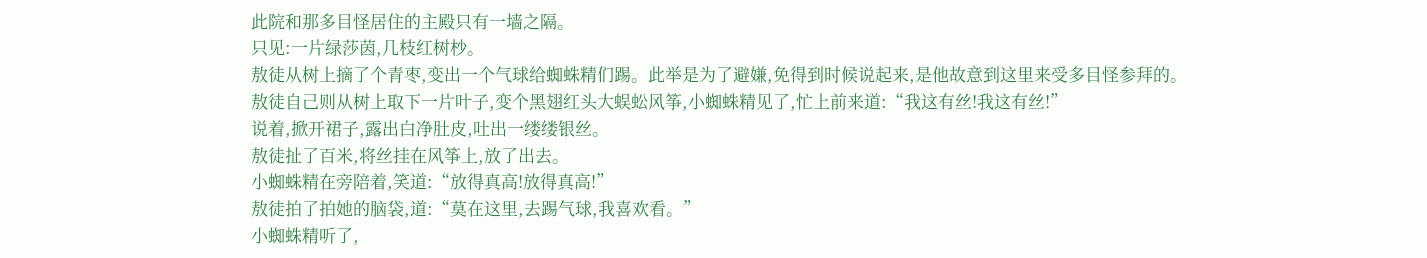此院和那多目怪居住的主殿只有一墙之隔。
只见:一片绿莎茵,几枝红树杪。
敖徒从树上摘了个青枣,变出一个气球给蜘蛛精们踢。此举是为了避嫌,免得到时候说起来,是他故意到这里来受多目怪参拜的。
敖徒自己则从树上取下一片叶子,变个黑翅红头大蜈蚣风筝,小蜘蛛精见了,忙上前来道:“我这有丝!我这有丝!”
说着,掀开裙子,露出白净肚皮,吐出一缕缕银丝。
敖徒扯了百米,将丝挂在风筝上,放了出去。
小蜘蛛精在旁陪着,笑道:“放得真高!放得真高!”
敖徒拍了拍她的脑袋,道:“莫在这里,去踢气球,我喜欢看。”
小蜘蛛精听了,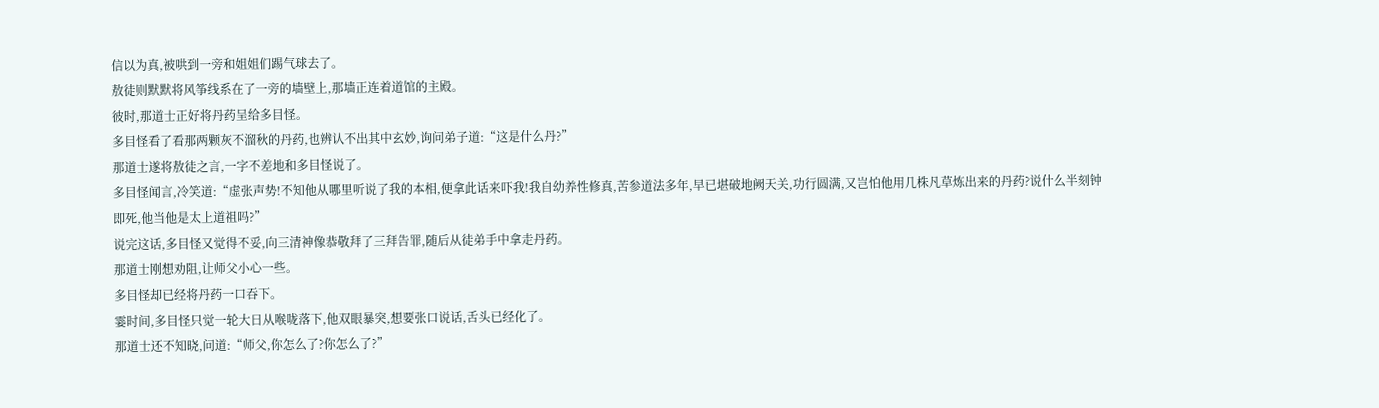信以为真,被哄到一旁和姐姐们踢气球去了。
敖徒则默默将风筝线系在了一旁的墙壁上,那墙正连着道馆的主殿。
彼时,那道士正好将丹药呈给多目怪。
多目怪看了看那两颗灰不溜秋的丹药,也辨认不出其中玄妙,询问弟子道:“这是什么丹?”
那道士遂将敖徒之言,一字不差地和多目怪说了。
多目怪闻言,冷笑道:“虚张声势!不知他从哪里听说了我的本相,便拿此话来吓我!我自幼养性修真,苦参道法多年,早已堪破地阙天关,功行圆满,又岂怕他用几株凡草炼出来的丹药?说什么半刻钟即死,他当他是太上道祖吗?”
说完这话,多目怪又觉得不妥,向三清神像恭敬拜了三拜告罪,随后从徒弟手中拿走丹药。
那道士刚想劝阻,让师父小心一些。
多目怪却已经将丹药一口吞下。
霎时间,多目怪只觉一轮大日从喉咙落下,他双眼暴突,想要张口说话,舌头已经化了。
那道士还不知晓,问道:“师父,你怎么了?你怎么了?”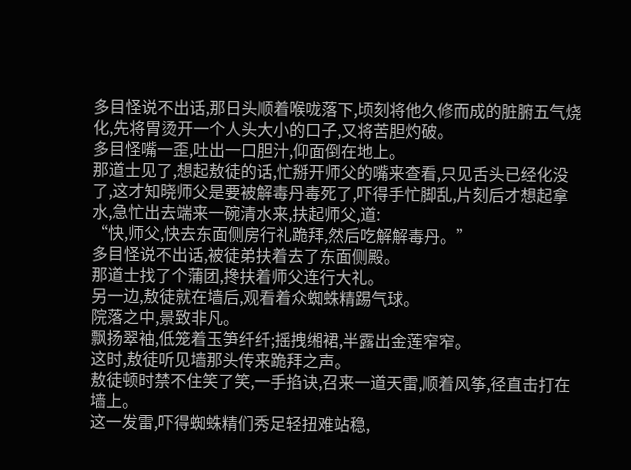多目怪说不出话,那日头顺着喉咙落下,顷刻将他久修而成的脏腑五气烧化,先将胃烫开一个人头大小的口子,又将苦胆灼破。
多目怪嘴一歪,吐出一口胆汁,仰面倒在地上。
那道士见了,想起敖徒的话,忙掰开师父的嘴来查看,只见舌头已经化没了,这才知晓师父是要被解毒丹毒死了,吓得手忙脚乱,片刻后才想起拿水,急忙出去端来一碗清水来,扶起师父,道:
“快,师父,快去东面侧房行礼跪拜,然后吃解解毒丹。”
多目怪说不出话,被徒弟扶着去了东面侧殿。
那道士找了个蒲团,搀扶着师父连行大礼。
另一边,敖徒就在墙后,观看着众蜘蛛精踢气球。
院落之中,景致非凡。
飘扬翠袖,低笼着玉笋纤纤;摇拽缃裙,半露出金莲窄窄。
这时,敖徒听见墙那头传来跪拜之声。
敖徒顿时禁不住笑了笑,一手掐诀,召来一道天雷,顺着风筝,径直击打在墙上。
这一发雷,吓得蜘蛛精们秀足轻扭难站稳,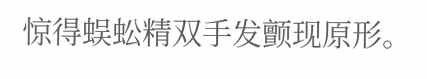惊得蜈蚣精双手发颤现原形。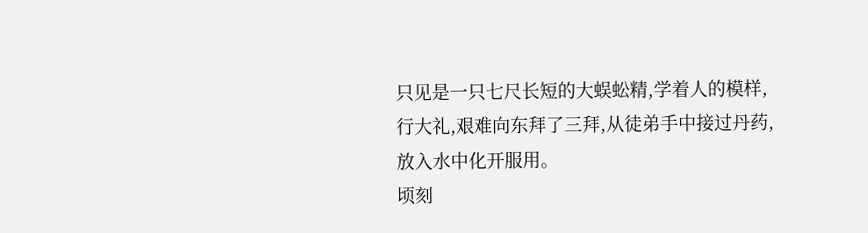只见是一只七尺长短的大蜈蚣精,学着人的模样,行大礼,艰难向东拜了三拜,从徒弟手中接过丹药,放入水中化开服用。
顷刻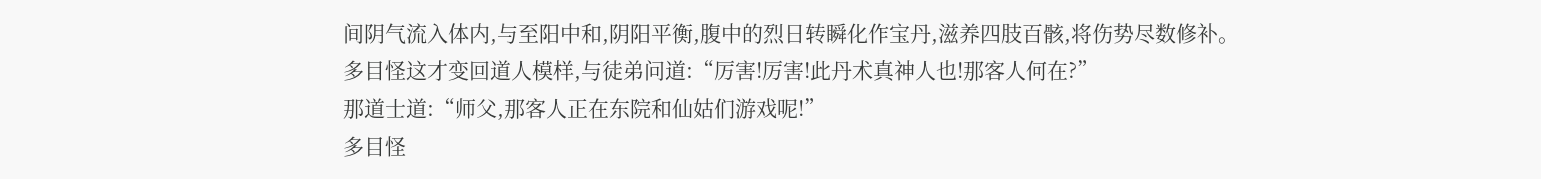间阴气流入体内,与至阳中和,阴阳平衡,腹中的烈日转瞬化作宝丹,滋养四肢百骸,将伤势尽数修补。
多目怪这才变回道人模样,与徒弟问道:“厉害!厉害!此丹术真神人也!那客人何在?”
那道士道:“师父,那客人正在东院和仙姑们游戏呢!”
多目怪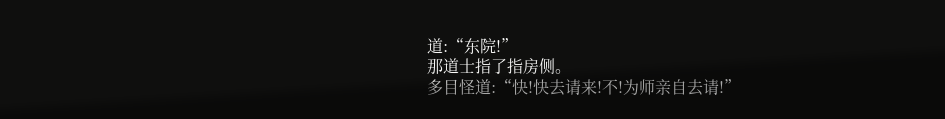道:“东院!”
那道士指了指房侧。
多目怪道:“快!快去请来!不!为师亲自去请!”